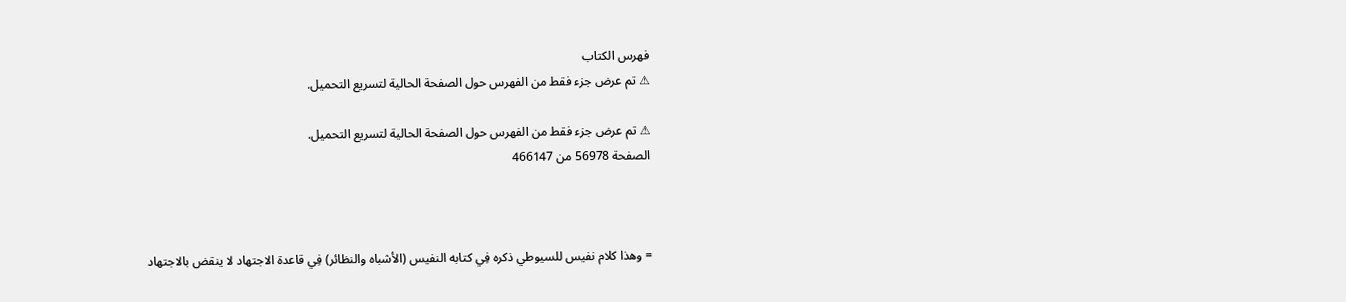فهرس الكتاب
⚠ تم عرض جزء فقط من الفهرس حول الصفحة الحالية لتسريع التحميل.

⚠ تم عرض جزء فقط من الفهرس حول الصفحة الحالية لتسريع التحميل.
الصفحة 56978 من 466147



= وهذا كلام نفيس للسيوطي ذكره فِي كتابه النفيس (الأشباه والنظائر) فِي قاعدة الاجتهاد لا ينقض بالاجتهاد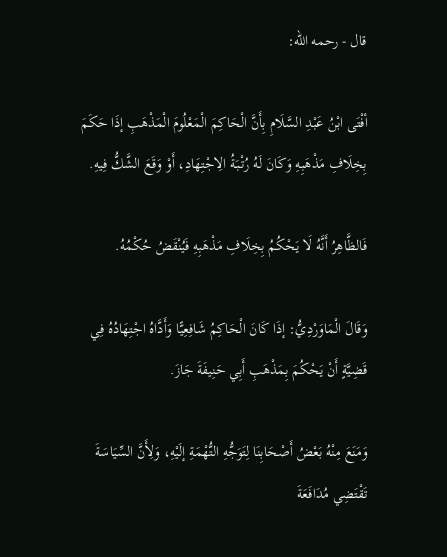قال - رحمه الله:

أفْتَى ابْنُ عَبْدِ السَّلَامِ بِأَنَّ الْحَاكِمَ الْمَعْلُومَ الْمَذْهَبِ إذَا حَكَمَ بِخِلَافِ مَذْهَبِهِ وَكَانَ لَهُ رُتْبَةُ الِاجْتِهَادِ، أَوْ وَقَعَ الشَّكُّ فِيهِ.

فَالظَّاهِرُ أَنَّهُ لَا يَحْكُمُ بِخِلَافِ مَذْهَبِهِ فَيُنْقَضُ حُكْمُهُ.

وَقَالَ الْمَاوَرْدِيُّ: إذَا كَانَ الْحَاكِمُ شَافِعِيًّا وَأَدَّاهُ اجْتِهَادُهُ فِي قَضِيَّةٍ أَنْ يَحْكُمَ بِمَذْهَبِ أَبِي حَنِيفَةَ جَازَ.

وَمَنَعَ مِنْهُ بَعْضُ أَصْحَابِنَا لِتَوَجُّهِ التُّهْمَةِ إلَيْهِ، وَلِأَنَّ السِّيَاسَةَ تَقْتَضِي مُدَافَعَةَ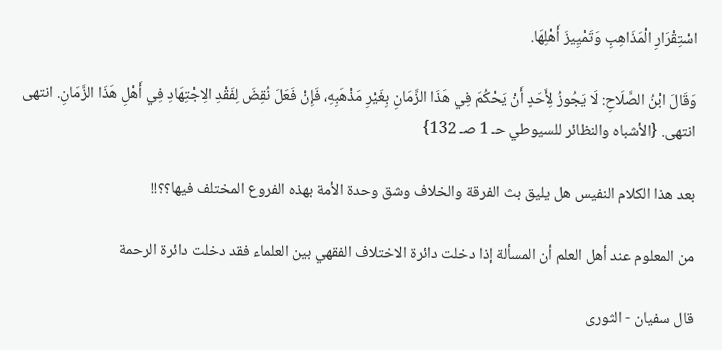اسْتِقْرَارِ الْمَذَاهِبِ وَتَمْيِيزَ أَهْلِهَا.

وَقَالَ ابْنُ الصَّلَاحِ: لَا يَجُوزُ لِأَحَدٍ أَنْ يَحْكُمَ فِي هَذَا الزَّمَانِ بِغَيْرِ مَذْهَبِهِ، فَإِنْ فَعَلَ نُقِضَ لِفَقْدِ الِاجْتِهَادِ فِي أَهْلِ هَذَا الزَّمَانِ. انتهى انتهى. {الأشباه والنظائر للسيوطي حـ 1 صـ 132}

بعد هذا الكلام النفيس هل يليق بث الفرقة والخلاف وشق وحدة الأمة بهذه الفروع المختلف فيها؟؟!!

من المعلوم عند أهل العلم أن المسألة إذا دخلت دائرة الاختلاف الفقهي بين العلماء فقد دخلت دائرة الرحمة

قال سفيان - الثورى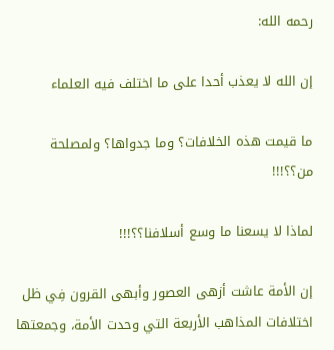رحمه الله:

إن الله لا يعذب أحدا على ما اختلف فيه العلماء

ما قيمت هذه الخلافات؟ وما جدواها؟ ولمصلحة من؟؟!!!

لماذا لا يسعنا ما وسع أسلافنا؟؟!!!

إن الأمة عاشت أزهى العصور وأبهى القرون فِي ظل اختلافات المذاهب الأربعة التي وحدت الأمة، وجمعتها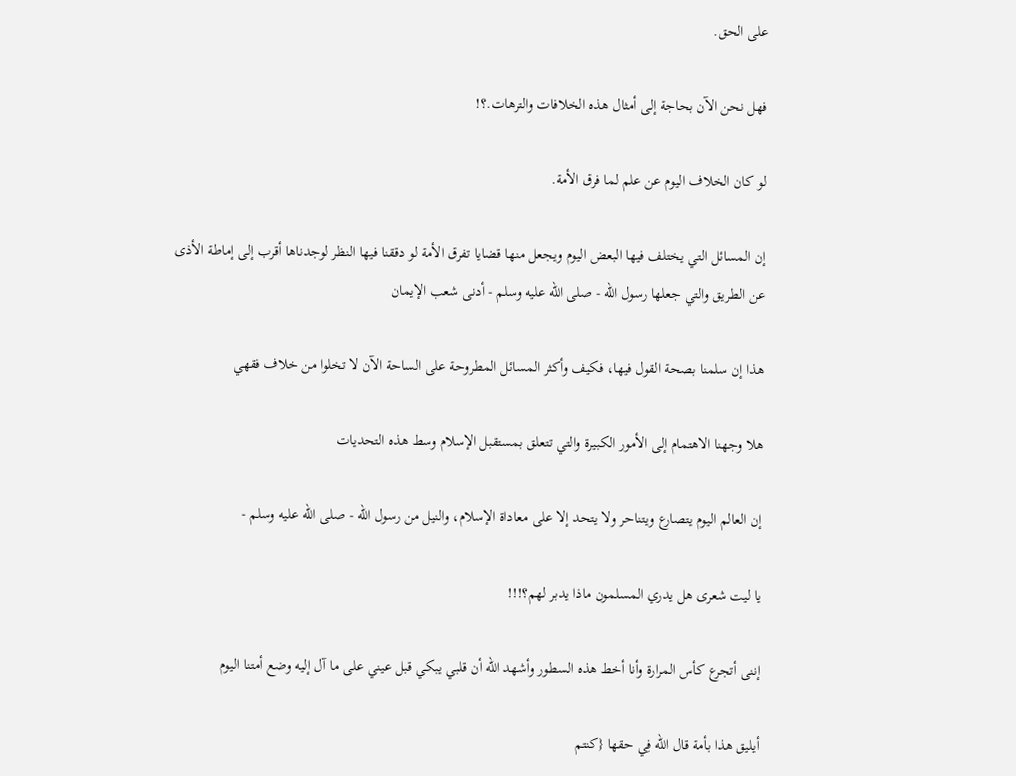على الحق.

فهل نحن الآن بحاجة إلى أمثال هذه الخلافات والترهات.؟!

لو كان الخلاف اليوم عن علم لما فرق الأمة.

إن المسائل التي يختلف فيها البعض اليوم ويجعل منها قضايا تفرق الأمة لو دققنا فيها النظر لوجدناها أقرب إلى إماطة الأذى عن الطريق والتي جعلها رسول الله - صلى الله عليه وسلم - أدنى شعب الإيمان

هذا إن سلمنا بصحة القول فيها، فكيف وأكثر المسائل المطروحة على الساحة الآن لا تخلوا من خلاف فقهي

هلا وجهنا الاهتمام إلى الأمور الكبيرة والتي تتعلق بمستقبل الإسلام وسط هذه التحديات

إن العالم اليوم يتصارع ويتناحر ولا يتحد إلا على معاداة الإسلام، والنيل من رسول الله - صلى الله عليه وسلم -

يا ليت شعرى هل يدري المسلمون ماذا يدبر لهم؟!!!

إننى أتجرع كأس المرارة وأنا أخط هذه السطور وأشهد الله أن قلبي يبكي قبل عيني على ما آل إليه وضع أمتنا اليوم

أيليق هذا بأمة قال الله فِي حقها {كنتم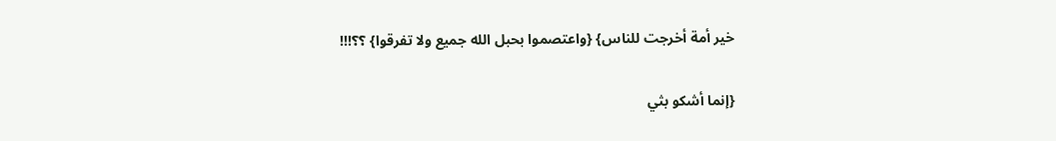خير أمة أخرجت للناس} {واعتصموا بحبل الله جميع ولا تفرقوا} ؟؟!!!

{إنما أشكو بثي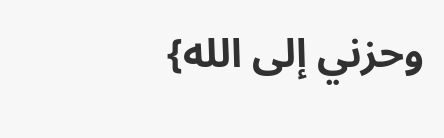وحزني إلى الله}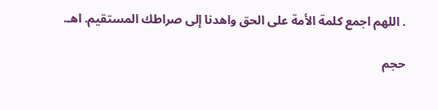. اللهم اجمع كلمة الأمة على الحق واهدنا إلى صراطك المستقيم. اهـ.

حجم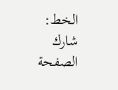الخط:
شارك الصفحة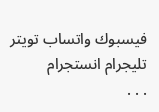فيسبوك واتساب تويتر تليجرام انستجرام
. . .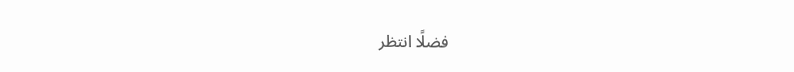فضلًا انتظر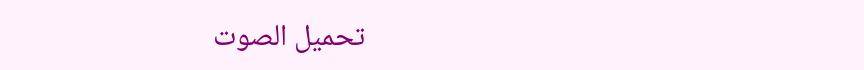تحميل الصوت